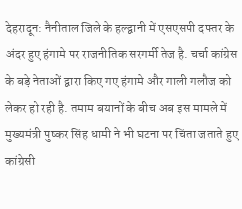देहरादून: नैनीताल जिले के हल्द्वानी में एसएसपी दफ्तर के अंदर हुए हंगामे पर राजनीतिक सरगर्मी तेज है. चर्चा कांग्रेस के बड़े नेताओं द्वारा किए गए हंगामे और गाली गलौज को लेकर हो रही है. तमाम बयानों के बीच अब इस मामले में मुख्यमंत्री पुष्कर सिंह धामी ने भी घटना पर चिंता जताते हुए कांग्रेसी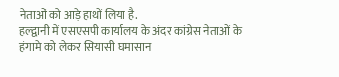नेताओं को आड़े हाथों लिया है.
हल्द्वानी में एसएसपी कार्यालय के अंदर कांग्रेस नेताओं के हंगामे को लेकर सियासी घमासान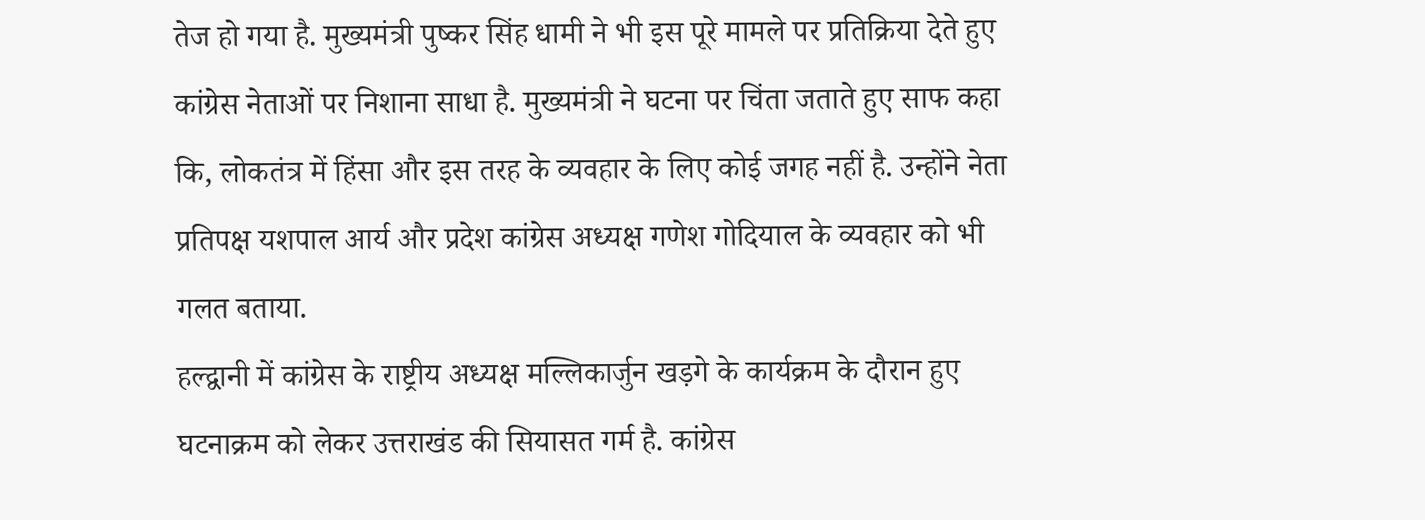तेज हो गया है. मुख्यमंत्री पुष्कर सिंह धामी ने भी इस पूरे मामले पर प्रतिक्रिया देते हुए कांग्रेस नेताओं पर निशाना साधा है. मुख्यमंत्री ने घटना पर चिंता जताते हुए साफ कहा कि, लोकतंत्र में हिंसा और इस तरह के व्यवहार के लिए कोई जगह नहीं है. उन्होंने नेता प्रतिपक्ष यशपाल आर्य और प्रदेश कांग्रेस अध्यक्ष गणेश गोदियाल के व्यवहार को भी गलत बताया.
हल्द्वानी में कांग्रेस के राष्ट्रीय अध्यक्ष मल्लिकार्जुन खड़गे के कार्यक्रम के दौरान हुए घटनाक्रम को लेकर उत्तराखंड की सियासत गर्म है. कांग्रेस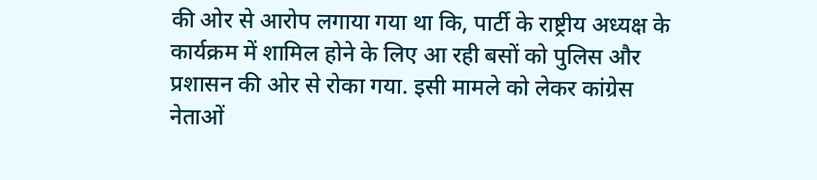की ओर से आरोप लगाया गया था कि, पार्टी के राष्ट्रीय अध्यक्ष के कार्यक्रम में शामिल होने के लिए आ रही बसों को पुलिस और प्रशासन की ओर से रोका गया. इसी मामले को लेकर कांग्रेस नेताओं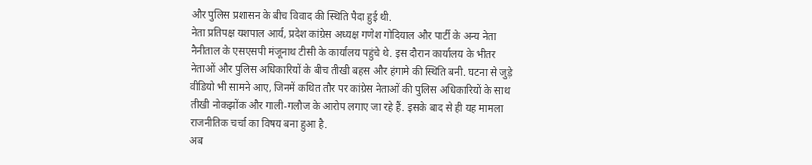और पुलिस प्रशासन के बीच विवाद की स्थिति पैदा हुई थी.
नेता प्रतिपक्ष यशपाल आर्य, प्रदेश कांग्रेस अध्यक्ष गणेश गोदियाल और पार्टी के अन्य नेता नैनीताल के एसएसपी मंजूनाथ टीसी के कार्यालय पहुंचे थे. इस दौरान कार्यालय के भीतर नेताओं और पुलिस अधिकारियों के बीच तीखी बहस और हंगामे की स्थिति बनी. घटना से जुड़े वीडियो भी सामने आए, जिनमें कथित तौर पर कांग्रेस नेताओं की पुलिस अधिकारियों के साथ तीखी नोकझोंक और गाली-गलौज के आरोप लगाए जा रहे हैं. इसके बाद से ही यह मामला राजनीतिक चर्चा का विषय बना हुआ है.
अब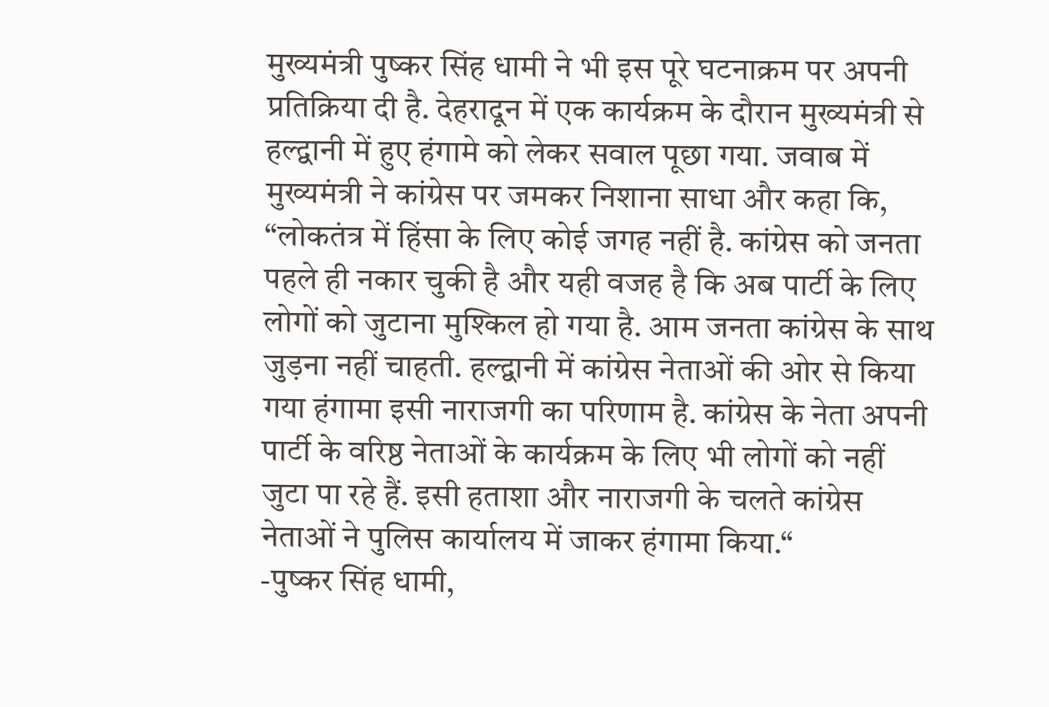मुख्यमंत्री पुष्कर सिंह धामी ने भी इस पूरे घटनाक्रम पर अपनी प्रतिक्रिया दी है. देहरादून में एक कार्यक्रम के दौरान मुख्यमंत्री से हल्द्वानी में हुए हंगामे को लेकर सवाल पूछा गया. जवाब में मुख्यमंत्री ने कांग्रेस पर जमकर निशाना साधा और कहा कि,
“लोकतंत्र में हिंसा के लिए कोई जगह नहीं है. कांग्रेस को जनता पहले ही नकार चुकी है और यही वजह है कि अब पार्टी के लिए लोगों को जुटाना मुश्किल हो गया है. आम जनता कांग्रेस के साथ जुड़ना नहीं चाहती. हल्द्वानी में कांग्रेस नेताओं की ओर से किया गया हंगामा इसी नाराजगी का परिणाम है. कांग्रेस के नेता अपनी पार्टी के वरिष्ठ नेताओं के कार्यक्रम के लिए भी लोगों को नहीं जुटा पा रहे हैं. इसी हताशा और नाराजगी के चलते कांग्रेस नेताओं ने पुलिस कार्यालय में जाकर हंगामा किया.“
-पुष्कर सिंह धामी,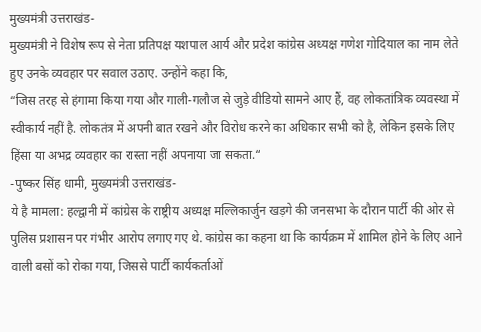मुख्यमंत्री उत्तराखंड-
मुख्यमंत्री ने विशेष रूप से नेता प्रतिपक्ष यशपाल आर्य और प्रदेश कांग्रेस अध्यक्ष गणेश गोदियाल का नाम लेते हुए उनके व्यवहार पर सवाल उठाए. उन्होंने कहा कि,
“जिस तरह से हंगामा किया गया और गाली-गलौज से जुड़े वीडियो सामने आए हैं, वह लोकतांत्रिक व्यवस्था में स्वीकार्य नहीं है. लोकतंत्र में अपनी बात रखने और विरोध करने का अधिकार सभी को है, लेकिन इसके लिए हिंसा या अभद्र व्यवहार का रास्ता नहीं अपनाया जा सकता.“
-पुष्कर सिंह धामी, मुख्यमंत्री उत्तराखंड-
ये है मामला: हल्द्वानी में कांग्रेस के राष्ट्रीय अध्यक्ष मल्लिकार्जुन खड़गे की जनसभा के दौरान पार्टी की ओर से पुलिस प्रशासन पर गंभीर आरोप लगाए गए थे. कांग्रेस का कहना था कि कार्यक्रम में शामिल होने के लिए आने वाली बसों को रोका गया, जिससे पार्टी कार्यकर्ताओं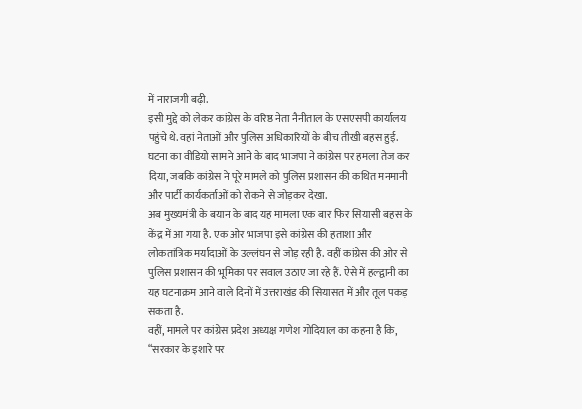में नाराजगी बढ़ी.
इसी मुद्दे को लेकर कांग्रेस के वरिष्ठ नेता नैनीताल के एसएसपी कार्यालय पहुंचे थे. वहां नेताओं और पुलिस अधिकारियों के बीच तीखी बहस हुई. घटना का वीडियो सामने आने के बाद भाजपा ने कांग्रेस पर हमला तेज कर दिया, जबकि कांग्रेस ने पूरे मामले को पुलिस प्रशासन की कथित मनमानी और पार्टी कार्यकर्ताओं को रोकने से जोड़कर देखा.
अब मुख्यमंत्री के बयान के बाद यह मामला एक बार फिर सियासी बहस के केंद्र में आ गया है. एक ओर भाजपा इसे कांग्रेस की हताशा और लोकतांत्रिक मर्यादाओं के उल्लंघन से जोड़ रही है. वहीं कांग्रेस की ओर से पुलिस प्रशासन की भूमिका पर सवाल उठाए जा रहे हैं. ऐसे में हल्द्वानी का यह घटनाक्रम आने वाले दिनों में उत्तराखंड की सियासत में और तूल पकड़ सकता है.
वहीं, मामले पर कांग्रेस प्रदेश अध्यक्ष गणेश गोदियाल का कहना है कि,
“सरकार के इशारे पर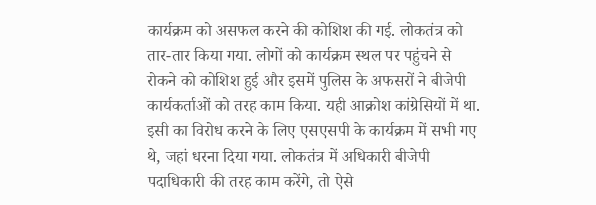कार्यक्रम को असफल करने की कोशिश की गई. लोकतंत्र को तार-तार किया गया. लोगों को कार्यक्रम स्थल पर पहुंचने से रोकने को कोशिश हुई और इसमें पुलिस के अफसरों ने बीजेपी कार्यकर्ताओं को तरह काम किया. यही आक्रोश कांग्रेसियों में था. इसी का विरोध करने के लिए एसएसपी के कार्यक्रम में सभी गए थे, जहां धरना दिया गया. लोकतंत्र में अधिकारी बीजेपी पदाधिकारी की तरह काम करेंगे, तो ऐसे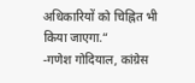अधिकारियों को चिह्नित भी किया जाएगा.“
-गणेश गोदियाल, कांग्रेस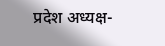प्रदेश अध्यक्ष-